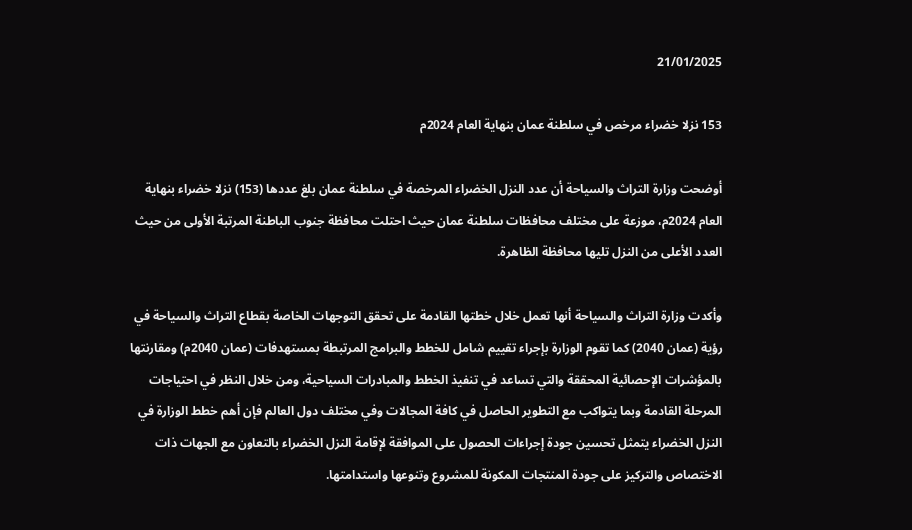21/01/2025

153 نزلا خضراء مرخص في سلطنة عمان بنهاية العام 2024م

أوضحت وزارة التراث والسياحة أن عدد النزل الخضراء المرخصة في سلطنة عمان بلغ عددها (153) نزلا خضراء بنهاية العام 2024م، موزعة على مختلف محافظات سلطنة عمان حيث احتلت محافظة جنوب الباطنة المرتبة الأولى من حيث العدد الأعلى من النزل تليها محافظة الظاهرة.

وأكدت وزارة التراث والسياحة أنها تعمل خلال خطتها القادمة على تحقق التوجهات الخاصة بقطاع التراث والسياحة في رؤية (عمان 2040) كما تقوم الوزارة بإجراء تقييم شامل للخطط والبرامج المرتبطة بمستهدفات (عمان 2040م) ومقارنتها بالمؤشرات الإحصائية المحققة والتي تساعد في تنفيذ الخطط والمبادرات السياحية، ومن خلال النظر في احتياجات المرحلة القادمة وبما يتواكب مع التطوير الحاصل في كافة المجالات وفي مختلف دول العالم فإن أهم خطط الوزارة في النزل الخضراء يتمثل تحسين جودة إجراءات الحصول على الموافقة لإقامة النزل الخضراء بالتعاون مع الجهات ذات الاختصاص والتركيز على جودة المنتجات المكونة للمشروع وتنوعها واستدامتها.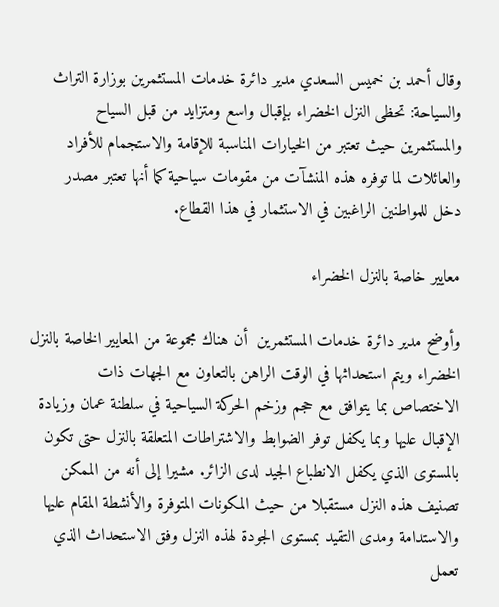وقال أحمد بن خميس السعدي مدير دائرة خدمات المستثمرين بوزارة التراث والسياحة: تحظى النزل الخضراء بإقبال واسع ومتزايد من قبل السياح والمستثمرين حيث تعتبر من الخيارات المناسبة للإقامة والاستجمام للأفراد والعائلات لما توفره هذه المنشآت من مقومات سياحية كما أنها تعتبر مصدر دخل للمواطنين الراغبين في الاستثمار في هذا القطاع.

معايير خاصة بالنزل الخضراء

وأوضح مدير دائرة خدمات المستثمرين  أن هناك مجموعة من المعايير الخاصة بالنزل الخضراء ويتم استحداثها في الوقت الراهن بالتعاون مع الجهات ذات الاختصاص بما يتوافق مع حجم وزخم الحركة السياحية في سلطنة عمان وزيادة الإقبال عليها وبما يكفل توفر الضوابط والاشتراطات المتعلقة بالنزل حتى تكون بالمستوى الذي يكفل الانطباع الجيد لدى الزائر. مشيرا إلى أنه من الممكن تصنيف هذه النزل مستقبلا من حيث المكونات المتوفرة والأنشطة المقام عليها والاستدامة ومدى التقيد بمستوى الجودة لهذه النزل وفق الاستحداث الذي تعمل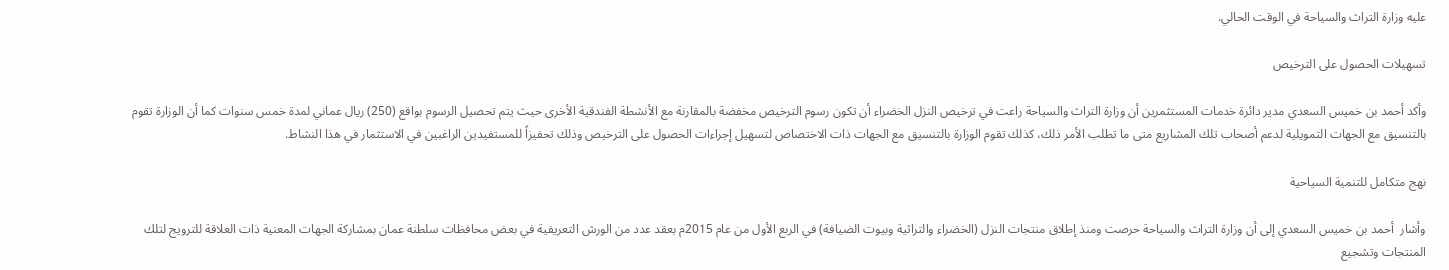عليه وزارة التراث والسياحة في الوقت الحالي.

تسهيلات الحصول على الترخيص

وأكد أحمد بن خميس السعدي مدير دائرة خدمات المستثمرين أن وزارة التراث والسياحة راعت في ترخيص النزل الخضراء أن تكون رسوم الترخيص مخفضة بالمقارنة مع الأنشطة الفندقية الأخرى حيث يتم تحصيل الرسوم بواقع (250) ريال عماني لمدة خمس سنوات كما أن الوزارة تقوم بالتنسيق مع الجهات التمويلية لدعم أصحاب تلك المشاريع متى ما تطلب الأمر ذلك، كذلك تقوم الوزارة بالتنسيق مع الجهات ذات الاختصاص لتسهيل إجراءات الحصول على الترخيص وذلك تحفيزاً للمستفيدين الراغبين في الاستثمار في هذا النشاط.

نهج متكامل للتنمية السياحية

وأشار  أحمد بن خميس السعدي إلى أن وزارة التراث والسياحة حرصت ومنذ إطلاق منتجات النزل (الخضراء والتراثية وبيوت الضيافة) في الربع الأول من عام 2015م بعقد عدد من الورش التعريفية في بعض محافظات سلطنة عمان بمشاركة الجهات المعنية ذات العلاقة للترويج لتلك المنتجات وتشجيع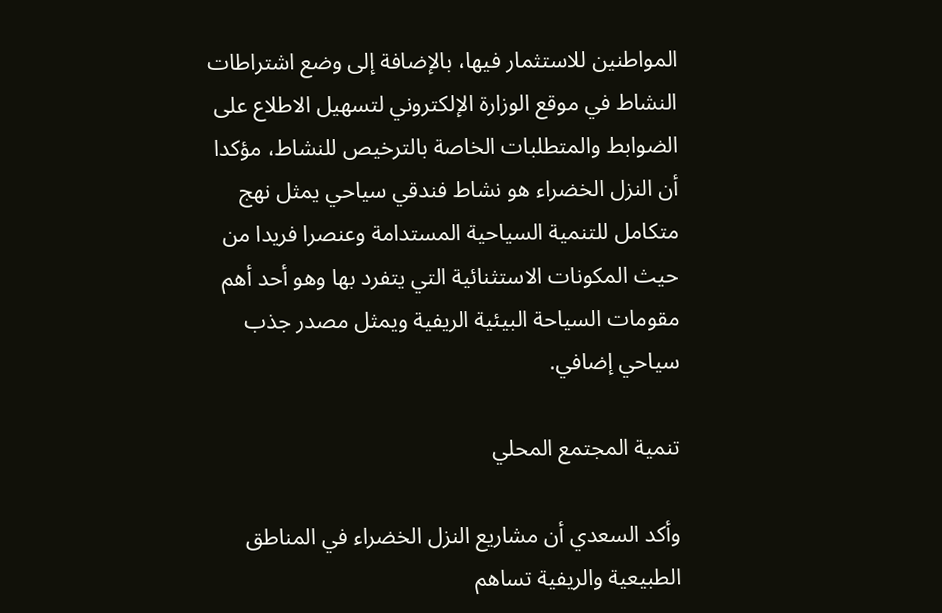المواطنين للاستثمار فيها، بالإضافة إلى وضع اشتراطات النشاط في موقع الوزارة الإلكتروني لتسهيل الاطلاع على الضوابط والمتطلبات الخاصة بالترخيص للنشاط، مؤكدا أن النزل الخضراء هو نشاط فندقي سياحي يمثل نهج متكامل للتنمية السياحية المستدامة وعنصرا فريدا من حيث المكونات الاستثنائية التي يتفرد بها وهو أحد أهم مقومات السياحة البيئية الريفية ويمثل مصدر جذب سياحي إضافي.

تنمية المجتمع المحلي

وأكد السعدي أن مشاريع النزل الخضراء في المناطق الطبيعية والريفية تساهم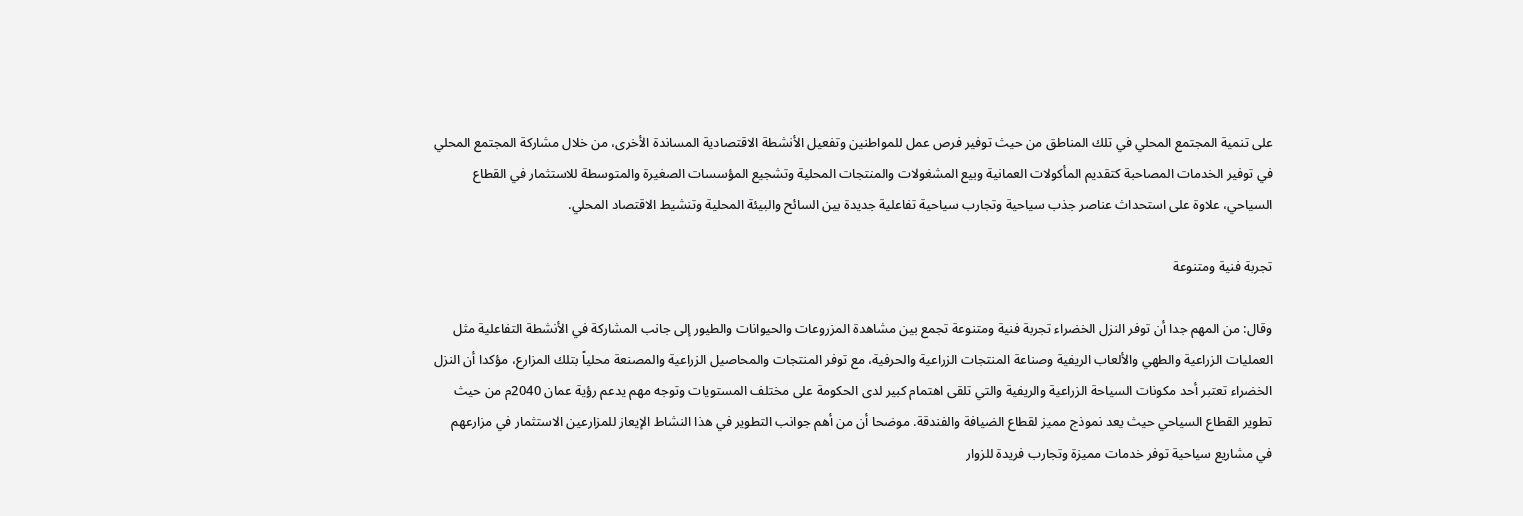على تنمية المجتمع المحلي في تلك المناطق من حيث توفير فرص عمل للمواطنين وتفعيل الأنشطة الاقتصادية المساندة الأخرى، من خلال مشاركة المجتمع المحلي في توفير الخدمات المصاحبة كتقديم المأكولات العمانية وبيع المشغولات والمنتجات المحلية وتشجيع المؤسسات الصغيرة والمتوسطة للاستثمار في القطاع السياحي، علاوة على استحداث عناصر جذب سياحية وتجارب سياحية تفاعلية جديدة بين السائح والبيئة المحلية وتنشيط الاقتصاد المحلي.

تجربة فنية ومتنوعة

وقال: من المهم جدا أن توفر النزل الخضراء تجربة فنية ومتنوعة تجمع بين مشاهدة المزروعات والحيوانات والطيور إلى جانب المشاركة في الأنشطة التفاعلية مثل العمليات الزراعية والطهي والألعاب الريفية وصناعة المنتجات الزراعية والحرفية، مع توفر المنتجات والمحاصيل الزراعية والمصنعة محلياً بتلك المزارع، مؤكدا أن النزل الخضراء تعتبر أحد مكونات السياحة الزراعية والريفية والتي تلقى اهتمام كبير لدى الحكومة على مختلف المستويات وتوجه مهم يدعم رؤية عمان 2040م من حيث تطوير القطاع السياحي حيث يعد نموذج مميز لقطاع الضيافة والفندقة. موضحا أن من أهم جوانب التطوير في هذا النشاط الإيعاز للمزارعين الاستثمار في مزارعهم في مشاريع سياحية توفر خدمات مميزة وتجارب فريدة للزوار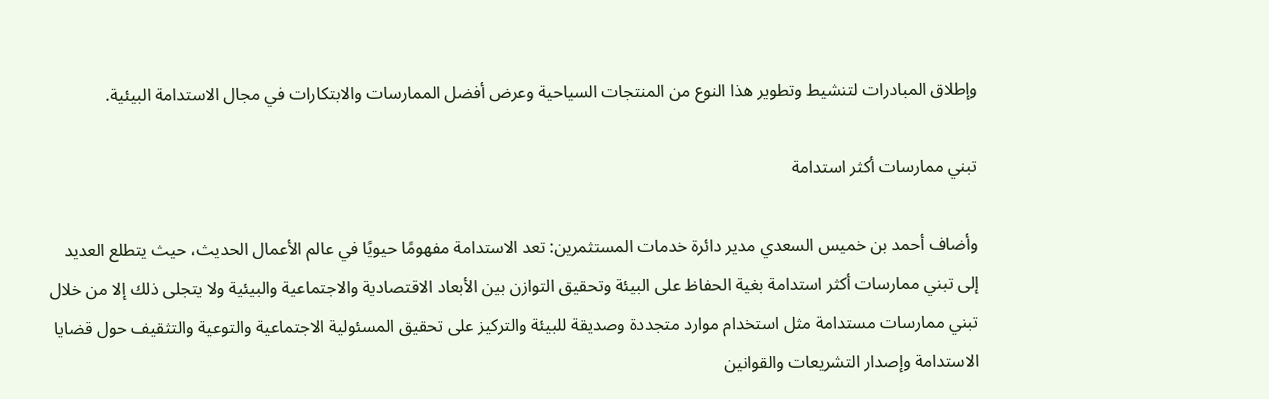وإطلاق المبادرات لتنشيط وتطوير هذا النوع من المنتجات السياحية وعرض أفضل الممارسات والابتكارات في مجال الاستدامة البيئية.

تبني ممارسات أكثر استدامة

وأضاف أحمد بن خميس السعدي مدير دائرة خدمات المستثمرين: تعد الاستدامة مفهومًا حيويًا في عالم الأعمال الحديث، حيث يتطلع العديد إلى تبني ممارسات أكثر استدامة بغية الحفاظ على البيئة وتحقيق التوازن بين الأبعاد الاقتصادية والاجتماعية والبيئية ولا يتجلى ذلك إلا من خلال تبني ممارسات مستدامة مثل استخدام موارد متجددة وصديقة للبيئة والتركيز على تحقيق المسئولية الاجتماعية والتوعية والتثقيف حول قضايا الاستدامة وإصدار التشريعات والقوانين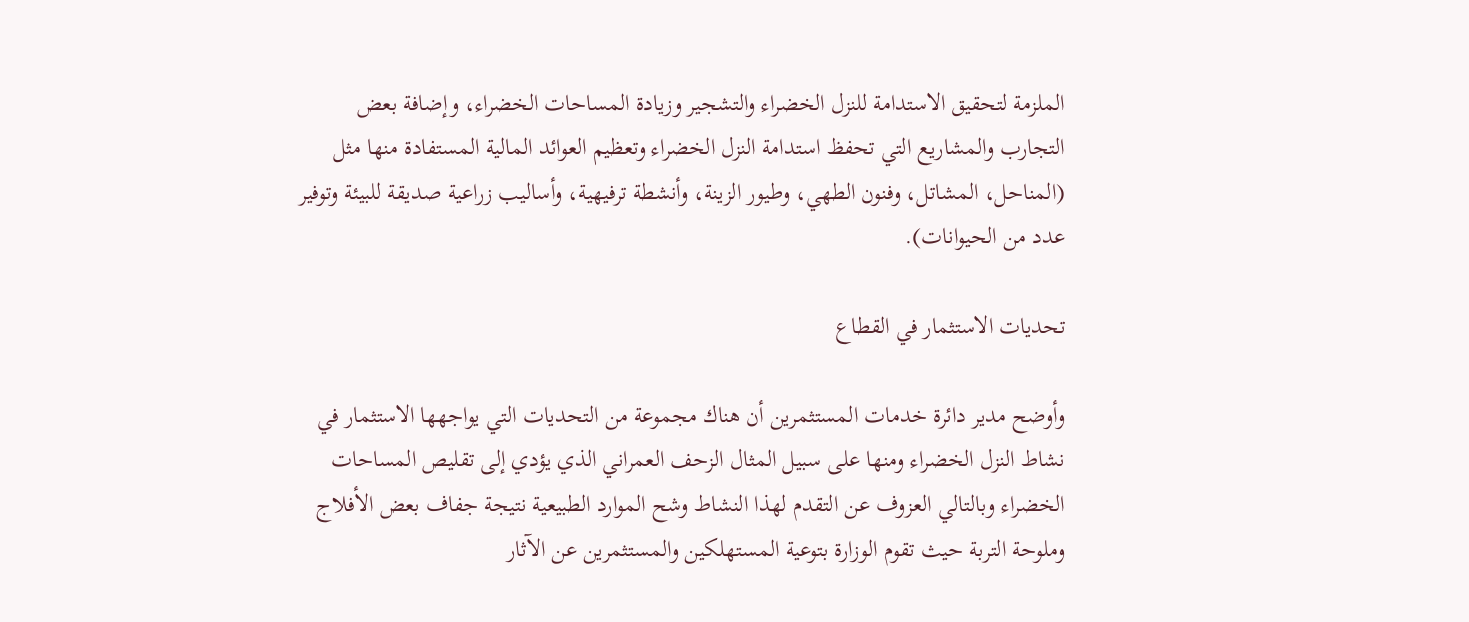الملزمة لتحقيق الاستدامة للنزل الخضراء والتشجير وزيادة المساحات الخضراء، وإضافة بعض التجارب والمشاريع التي تحفظ استدامة النزل الخضراء وتعظيم العوائد المالية المستفادة منها مثل (المناحل، المشاتل، وفنون الطهي، وطيور الزينة، وأنشطة ترفيهية، وأساليب زراعية صديقة للبيئة وتوفير عدد من الحيوانات).

تحديات الاستثمار في القطاع

وأوضح مدير دائرة خدمات المستثمرين أن هناك مجموعة من التحديات التي يواجهها الاستثمار في نشاط النزل الخضراء ومنها على سبيل المثال الزحف العمراني الذي يؤدي إلى تقليص المساحات الخضراء وبالتالي العزوف عن التقدم لهذا النشاط وشح الموارد الطبيعية نتيجة جفاف بعض الأفلاج وملوحة التربة حيث تقوم الوزارة بتوعية المستهلكين والمستثمرين عن الآثار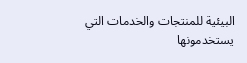البيئية للمنتجات والخدمات التي يستخدمونها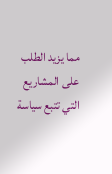مما يزيد الطلب على المشاريع التي تتبع سياسة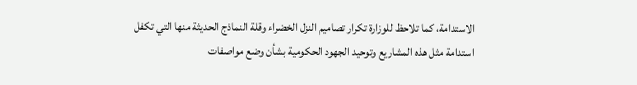الاستدامة، كما تلاحظ للوزارة تكرار تصاميم النزل الخضراء وقلة النماذج الحديثة منها التي تكفل استدامة مثل هذه المشاريع وتوحيد الجهود الحكومية بشأن وضع مواصفات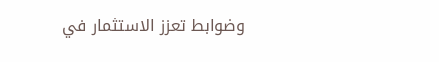وضوابط تعزز الاستثمار في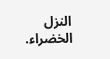النزل الخضراء.